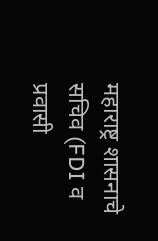महाराष्ट्र शासनाचे सचिव (FDI व प्रवासी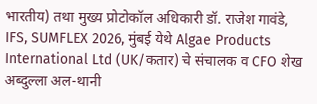भारतीय) तथा मुख्य प्रोटोकॉल अधिकारी डॉ. राजेश गावंडे, IFS, SUMFLEX 2026, मुंबई येथे Algae Products International Ltd (UK/कतार) चे संचालक व CFO शेख अब्दुल्ला अल-थानी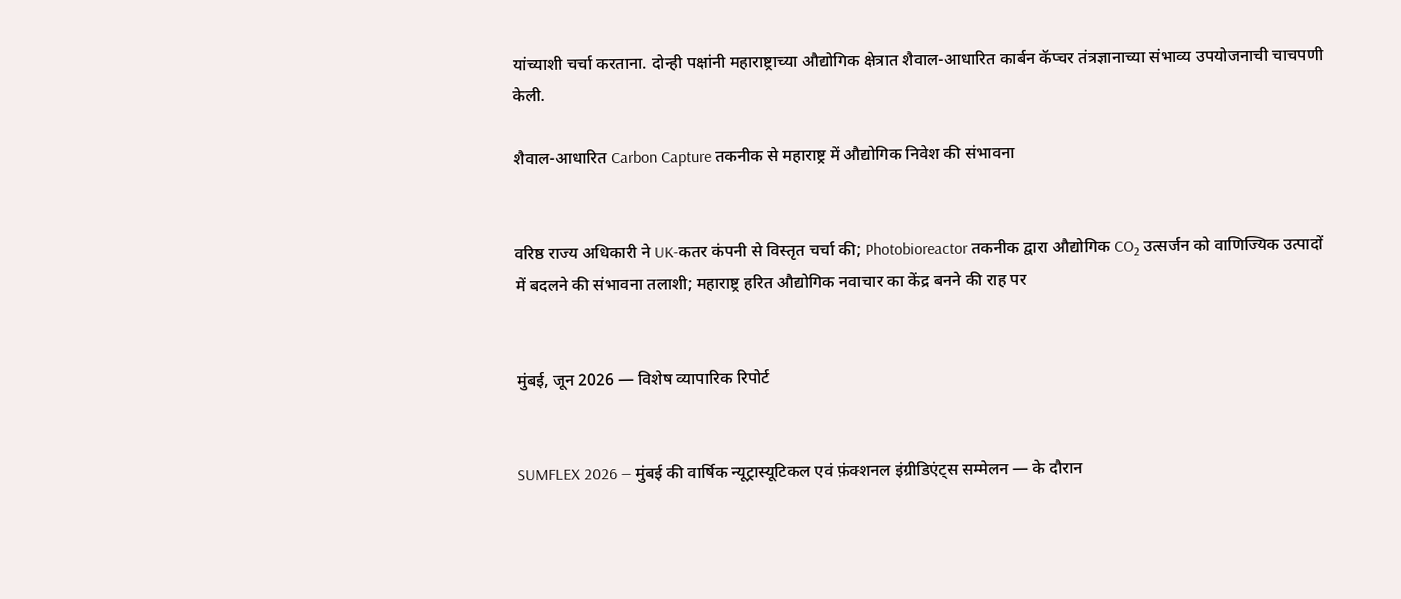यांच्याशी चर्चा करताना. दोन्ही पक्षांनी महाराष्ट्राच्या औद्योगिक क्षेत्रात शैवाल-आधारित कार्बन कॅप्चर तंत्रज्ञानाच्या संभाव्य उपयोजनाची चाचपणी केली.

शैवाल-आधारित Carbon Capture तकनीक से महाराष्ट्र में औद्योगिक निवेश की संभावना


वरिष्ठ राज्य अधिकारी ने UK-कतर कंपनी से विस्तृत चर्चा की; Photobioreactor तकनीक द्वारा औद्योगिक CO₂ उत्सर्जन को वाणिज्यिक उत्पादों में बदलने की संभावना तलाशी; महाराष्ट्र हरित औद्योगिक नवाचार का केंद्र बनने की राह पर


मुंबई, जून 2026 — विशेष व्यापारिक रिपोर्ट


SUMFLEX 2026 — मुंबई की वार्षिक न्यूट्रास्यूटिकल एवं फ़ंक्शनल इंग्रीडिएंट्स सम्मेलन — के दौरान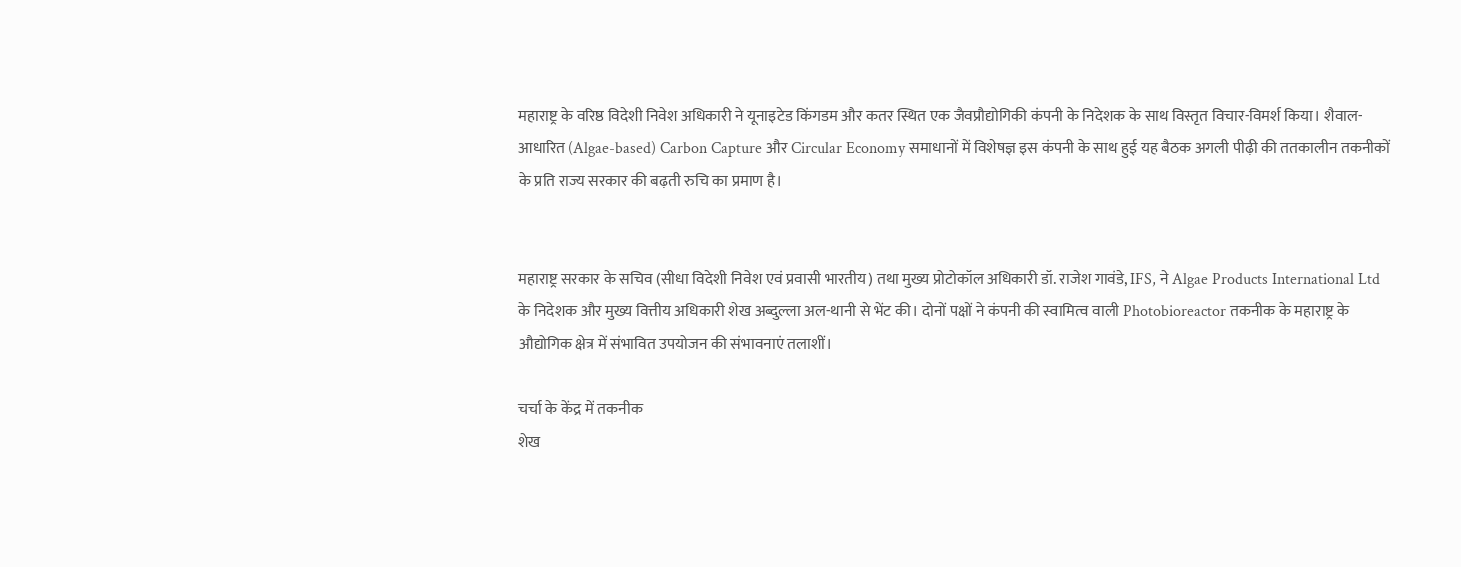महाराष्ट्र के वरिष्ठ विदेशी निवेश अधिकारी ने यूनाइटेड किंगडम और कतर स्थित एक जैवप्रौद्योगिकी कंपनी के निदेशक के साथ विस्तृत विचार-विमर्श किया। शैवाल-आधारित (Algae-based) Carbon Capture और Circular Economy समाधानों में विशेषज्ञ इस कंपनी के साथ हुई यह बैठक अगली पीढ़ी की ततकालीन तकनीकों के प्रति राज्य सरकार की बढ़ती रुचि का प्रमाण है।


महाराष्ट्र सरकार के सचिव (सीधा विदेशी निवेश एवं प्रवासी भारतीय) तथा मुख्य प्रोटोकॉल अधिकारी डॉ. राजेश गावंडे, IFS, ने Algae Products International Ltd के निदेशक और मुख्य वित्तीय अधिकारी शेख अब्दुल्ला अल-थानी से भेंट की। दोनों पक्षों ने कंपनी की स्वामित्व वाली Photobioreactor तकनीक के महाराष्ट्र के औद्योगिक क्षेत्र में संभावित उपयोजन की संभावनाएं तलाशीं।

चर्चा के केंद्र में तकनीक
शेख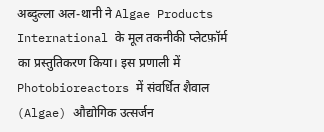अब्दुल्ला अल-थानी ने Algae Products International के मूल तकनीकी प्लेटफ़ॉर्म का प्रस्तुतिकरण किया। इस प्रणाली में Photobioreactors में संवर्धित शैवाल (Algae) औद्योगिक उत्सर्जन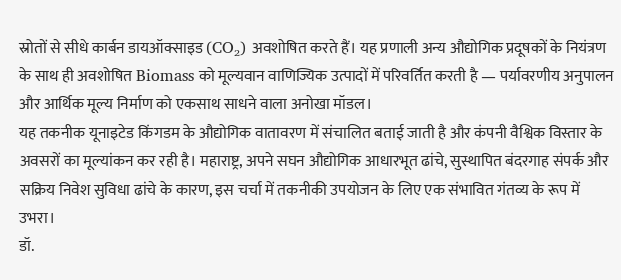स्रोतों से सीधे कार्बन डायऑक्साइड (CO₂) अवशोषित करते हैं। यह प्रणाली अन्य औद्योगिक प्रदूषकों के नियंत्रण के साथ ही अवशोषित Biomass को मूल्यवान वाणिज्यिक उत्पादों में परिवर्तित करती है — पर्यावरणीय अनुपालन और आर्थिक मूल्य निर्माण को एकसाथ साधने वाला अनोखा मॉडल।
यह तकनीक यूनाइटेड किंगडम के औद्योगिक वातावरण में संचालित बताई जाती है और कंपनी वैश्विक विस्तार के अवसरों का मूल्यांकन कर रही है। महाराष्ट्र, अपने सघन औद्योगिक आधारभूत ढांचे, सुस्थापित बंदरगाह संपर्क और सक्रिय निवेश सुविधा ढांचे के कारण, इस चर्चा में तकनीकी उपयोजन के लिए एक संभावित गंतव्य के रूप में उभरा।
डॉ.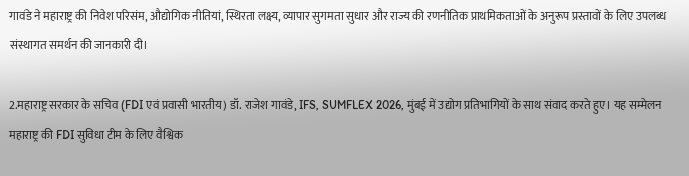गावंडे ने महाराष्ट्र की निवेश परिसंम, औद्योगिक नीतियां, स्थिरता लक्ष्य, व्यापार सुगमता सुधार और राज्य की रणनीतिक प्राथमिकताओं के अनुरूप प्रस्तावों के लिए उपलब्ध संस्थागत समर्थन की जानकारी दी।

2.महाराष्ट्र सरकार के सचिव (FDI एवं प्रवासी भारतीय) डॉ. राजेश गावंडे, IFS, SUMFLEX 2026, मुंबई में उद्योग प्रतिभागियों के साथ संवाद करते हुए। यह सम्मेलन महाराष्ट्र की FDI सुविधा टीम के लिए वैश्विक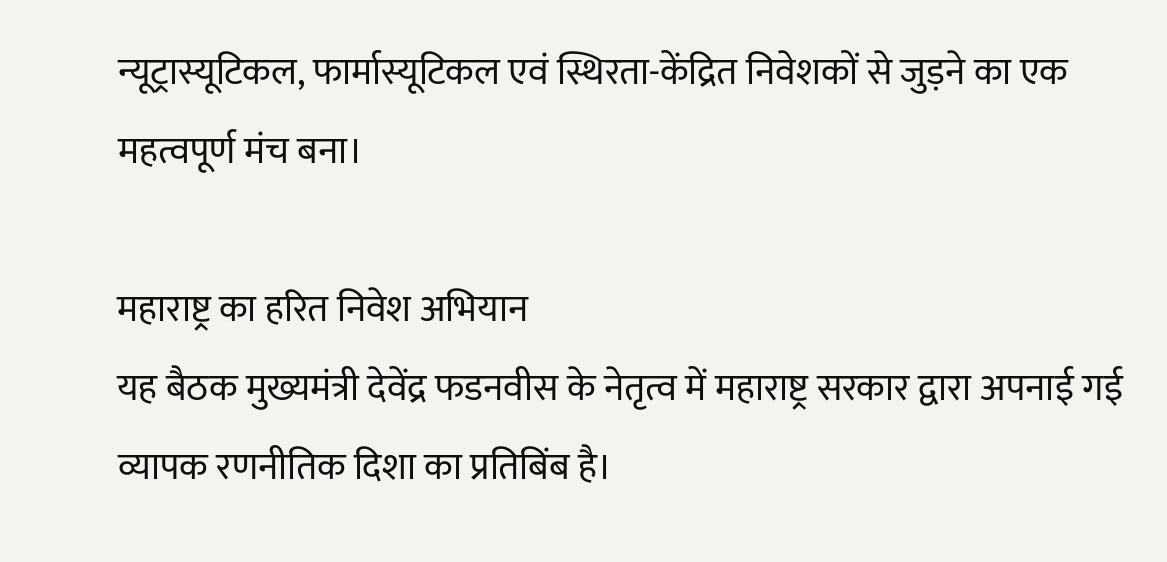न्यूट्रास्यूटिकल, फार्मास्यूटिकल एवं स्थिरता-केंद्रित निवेशकों से जुड़ने का एक महत्वपूर्ण मंच बना।

महाराष्ट्र का हरित निवेश अभियान
यह बैठक मुख्यमंत्री देवेंद्र फडनवीस के नेतृत्व में महाराष्ट्र सरकार द्वारा अपनाई गई व्यापक रणनीतिक दिशा का प्रतिबिंब है।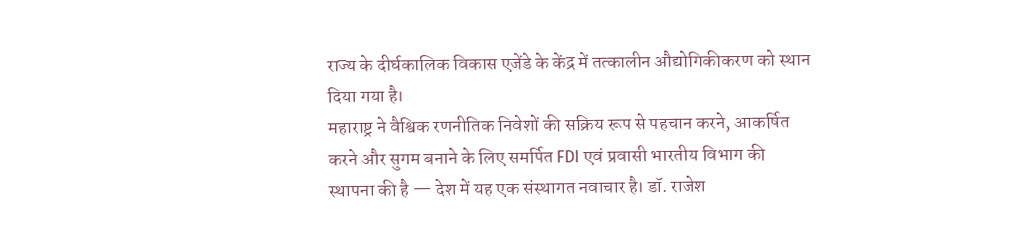राज्य के दीर्घकालिक विकास एजेंडे के केंद्र में तत्कालीन औद्योगिकीकरण को स्थान दिया गया है।
महाराष्ट्र ने वैश्विक रणनीतिक निवेशों की सक्रिय रूप से पहचान करने, आकर्षित करने और सुगम बनाने के लिए समर्पित FDI एवं प्रवासी भारतीय विभाग की स्थापना की है — देश में यह एक संस्थागत नवाचार है। डॉ. राजेश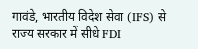गावंडे, भारतीय विदेश सेवा (IFS) से राज्य सरकार में सीधे FDI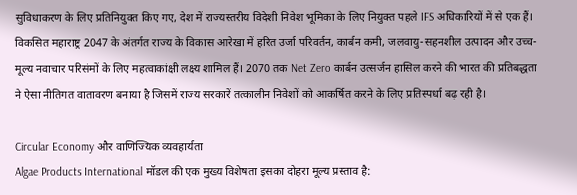सुविधाकरण के लिए प्रतिनियुक्त किए गए, देश में राज्यस्तरीय विदेशी निवेश भूमिका के लिए नियुक्त पहले IFS अधिकारियों में से एक हैं।
विकसित महाराष्ट्र 2047 के अंतर्गत राज्य के विकास आरेखा में हरित उर्जा परिवर्तन, कार्बन कमी, जलवायु-सहनशील उत्पादन और उच्च-मूल्य नवाचार परिसंमों के लिए महत्वाकांक्षी लक्ष्य शामिल हैं। 2070 तक Net Zero कार्बन उत्सर्जन हासिल करने की भारत की प्रतिबद्धता ने ऐसा नीतिगत वातावरण बनाया है जिसमें राज्य सरकारें तत्कालीन निवेशों को आकर्षित करने के लिए प्रतिस्पर्धा बढ़ रही है।

Circular Economy और वाणिज्यिक व्यवहार्यता
Algae Products International मॉडल की एक मुख्य विशेषता इसका दोहरा मूल्य प्रस्ताव है: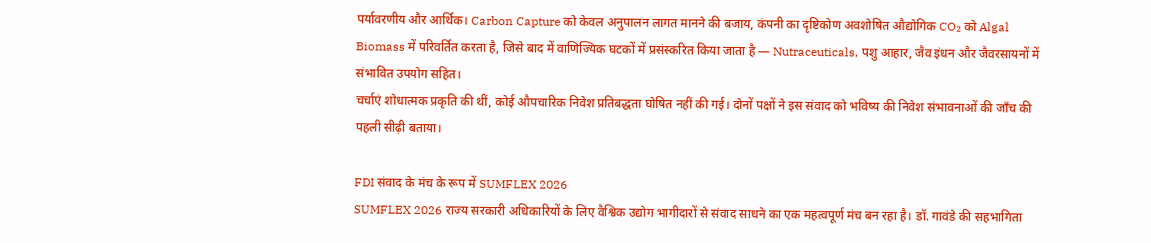पर्यावरणीय और आर्थिक। Carbon Capture को केवल अनुपालन लागत मानने की बजाय, कंपनी का दृष्टिकोण अवशोषित औद्योगिक CO₂ को Algal Biomass में परिवर्तित करता है, जिसे बाद में वाणिज्यिक घटकों में प्रसंस्करित किया जाता है — Nutraceuticals, पशु आहार, जैव इंधन और जैवरसायनों में संभावित उपयोग सहित।
चर्चाएं शोधात्मक प्रकृति की थीं, कोई औपचारिक निवेश प्रतिबद्धता घोषित नहीं की गई। दोनों पक्षों ने इस संवाद को भविष्य की निवेश संभावनाओं की जाँच की पहली सीढ़ी बताया।

FDI संवाद के मंच के रूप में SUMFLEX 2026
SUMFLEX 2026 राज्य सरकारी अधिकारियों के लिए वैश्विक उद्योग भागीदारों से संवाद साधने का एक महत्वपूर्ण मंच बन रहा है। डॉ. गावंडे की सहभागिता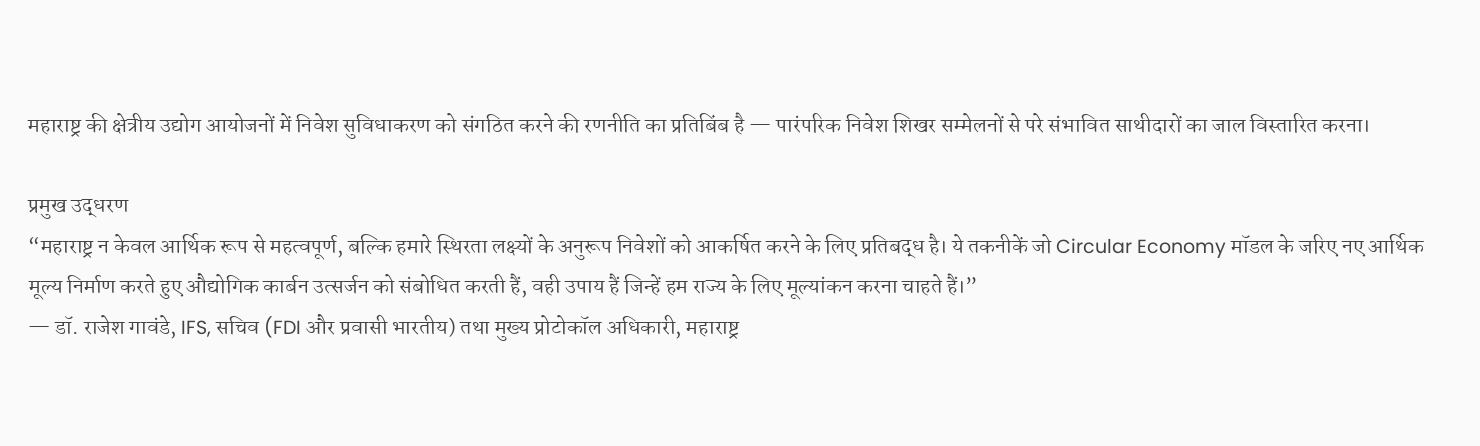महाराष्ट्र की क्षेत्रीय उद्योग आयोजनों में निवेश सुविधाकरण को संगठित करने की रणनीति का प्रतिबिंब है — पारंपरिक निवेश शिखर सम्मेलनों से परे संभावित साथीदारों का जाल विस्तारित करना।

प्रमुख उद्धरण
“महाराष्ट्र न केवल आर्थिक रूप से महत्वपूर्ण, बल्कि हमारे स्थिरता लक्ष्यों के अनुरूप निवेशों को आकर्षित करने के लिए प्रतिबद्ध है। ये तकनीकें जो Circular Economy मॉडल के जरिए नए आर्थिक मूल्य निर्माण करते हुए औद्योगिक कार्बन उत्सर्जन को संबोधित करती हैं, वही उपाय हैं जिन्हें हम राज्य के लिए मूल्यांकन करना चाहते हैं।”
— डॉ. राजेश गावंडे, IFS, सचिव (FDI और प्रवासी भारतीय) तथा मुख्य प्रोटोकॉल अधिकारी, महाराष्ट्र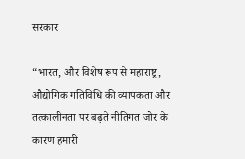सरकार

“भारत, और विशेष रूप से महाराष्ट्र, औद्योगिक गतिविधि की व्यापकता और तत्कालीनता पर बढ़ते नीतिगत जोर के कारण हमारी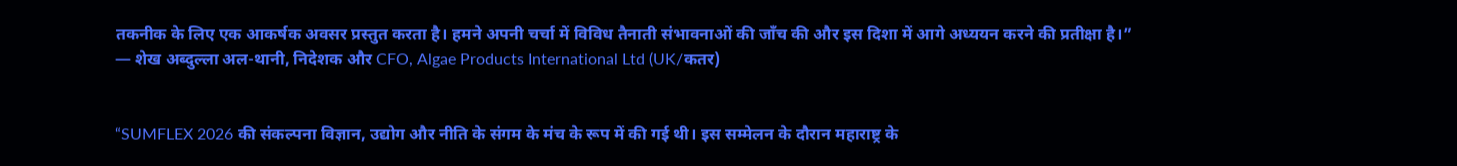तकनीक के लिए एक आकर्षक अवसर प्रस्तुत करता है। हमने अपनी चर्चा में विविध तैनाती संभावनाओं की जाँच की और इस दिशा में आगे अध्ययन करने की प्रतीक्षा है।”
— शेख अब्दुल्ला अल-थानी, निदेशक और CFO, Algae Products International Ltd (UK/कतर)


“SUMFLEX 2026 की संकल्पना विज्ञान, उद्योग और नीति के संगम के मंच के रूप में की गई थी। इस सम्मेलन के दौरान महाराष्ट्र के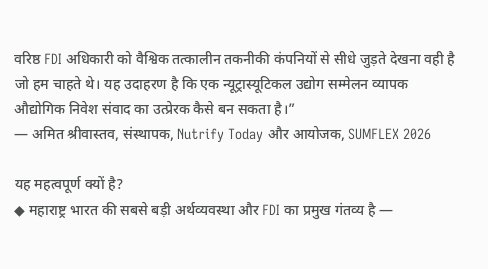वरिष्ठ FDI अधिकारी को वैश्विक तत्कालीन तकनीकी कंपनियों से सीधे जुड़ते देखना वही है जो हम चाहते थे। यह उदाहरण है कि एक न्यूट्रास्यूटिकल उद्योग सम्मेलन व्यापक औद्योगिक निवेश संवाद का उत्प्रेरक कैसे बन सकता है।”
— अमित श्रीवास्तव, संस्थापक, Nutrify Today और आयोजक, SUMFLEX 2026

यह महत्वपूर्ण क्यों है?
◆ महाराष्ट्र भारत की सबसे बड़ी अर्थव्यवस्था और FDI का प्रमुख गंतव्य है —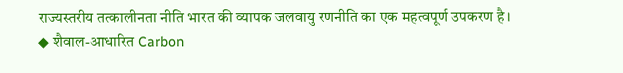राज्यस्तरीय तत्कालीनता नीति भारत की व्यापक जलवायु रणनीति का एक महत्वपूर्ण उपकरण है।
◆ शैवाल-आधारित Carbon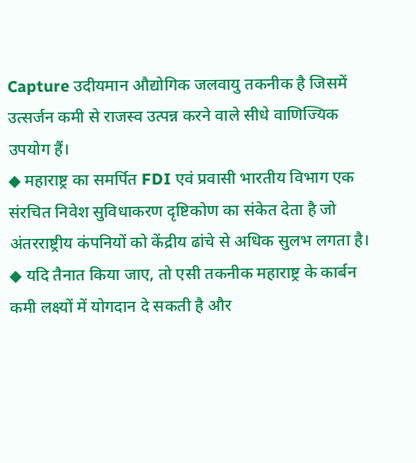Capture उदीयमान औद्योगिक जलवायु तकनीक है जिसमें उत्सर्जन कमी से राजस्व उत्पन्न करने वाले सीधे वाणिज्यिक उपयोग हैं।
◆ महाराष्ट्र का समर्पित FDI एवं प्रवासी भारतीय विभाग एक संरचित निवेश सुविधाकरण दृष्टिकोण का संकेत देता है जो अंतरराष्ट्रीय कंपनियों को केंद्रीय ढांचे से अधिक सुलभ लगता है।
◆ यदि तैनात किया जाए, तो एसी तकनीक महाराष्ट्र के कार्बन कमी लक्ष्यों में योगदान दे सकती है और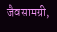जैवसामग्री,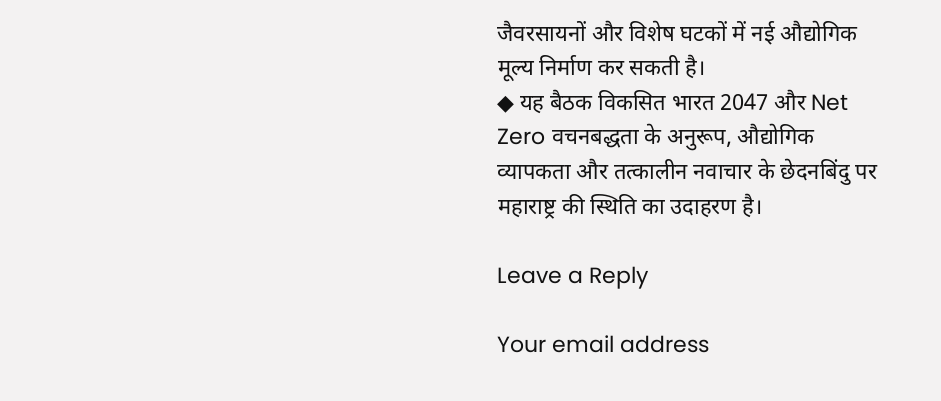जैवरसायनों और विशेष घटकों में नई औद्योगिक मूल्य निर्माण कर सकती है।
◆ यह बैठक विकसित भारत 2047 और Net Zero वचनबद्धता के अनुरूप, औद्योगिक व्यापकता और तत्कालीन नवाचार के छेदनबिंदु पर महाराष्ट्र की स्थिति का उदाहरण है।

Leave a Reply

Your email address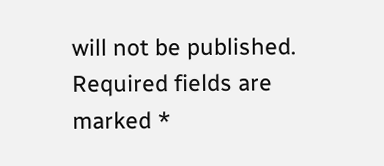will not be published. Required fields are marked *